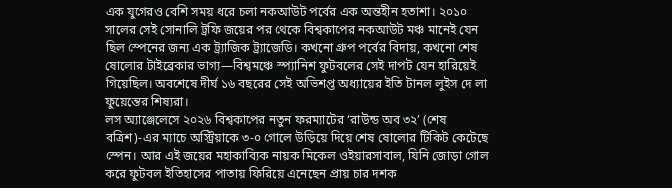এক যুগেরও বেশি সময় ধরে চলা নকআউট পর্বের এক অন্তহীন হতাশা। ২০১০ সালের সেই সোনালি ট্রফি জয়ের পর থেকে বিশ্বকাপের নকআউট মঞ্চ মানেই যেন ছিল স্পেনের জন্য এক ট্র্যাজিক ট্র্যাজেডি। কখনো গ্রুপ পর্বের বিদায়, কখনো শেষ ষোলোর টাইব্রেকার ভাগ্য—বিশ্বমঞ্চে স্প্যানিশ ফুটবলের সেই দাপট যেন হারিয়েই গিয়েছিল। অবশেষে দীর্ঘ ১৬ বছরের সেই অভিশপ্ত অধ্যায়ের ইতি টানল লুইস দে লা ফুয়েন্তের শিষ্যরা।
লস অ্যাঞ্জেলেসে ২০২৬ বিশ্বকাপের নতুন ফরম্যাটের ‘রাউন্ড অব ৩২’ (শেষ বত্রিশ)-এর ম্যাচে অস্ট্রিয়াকে ৩-০ গোলে উড়িয়ে দিয়ে শেষ ষোলোর টিকিট কেটেছে স্পেন। আর এই জয়ের মহাকাব্যিক নায়ক মিকেল ওইয়ারসাবাল, যিনি জোড়া গোল করে ফুটবল ইতিহাসের পাতায় ফিরিয়ে এনেছেন প্রায় চার দশক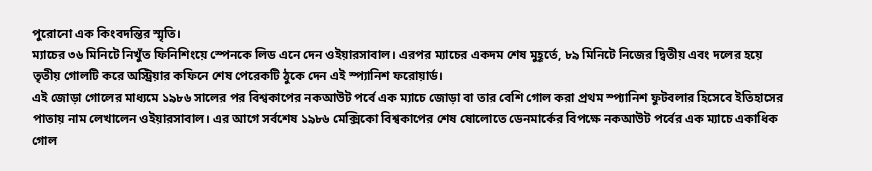পুরোনো এক কিংবদন্তির স্মৃতি।
ম্যাচের ৩৬ মিনিটে নিখুঁত ফিনিশিংয়ে স্পেনকে লিড এনে দেন ওইয়ারসাবাল। এরপর ম্যাচের একদম শেষ মুহূর্তে, ৮৯ মিনিটে নিজের দ্বিতীয় এবং দলের হয়ে তৃতীয় গোলটি করে অস্ট্রিয়ার কফিনে শেষ পেরেকটি ঠুকে দেন এই স্প্যানিশ ফরোয়ার্ড।
এই জোড়া গোলের মাধ্যমে ১৯৮৬ সালের পর বিশ্বকাপের নকআউট পর্বে এক ম্যাচে জোড়া বা তার বেশি গোল করা প্রথম স্প্যানিশ ফুটবলার হিসেবে ইতিহাসের পাতায় নাম লেখালেন ওইয়ারসাবাল। এর আগে সর্বশেষ ১৯৮৬ মেক্সিকো বিশ্বকাপের শেষ ষোলোতে ডেনমার্কের বিপক্ষে নকআউট পর্বের এক ম্যাচে একাধিক গোল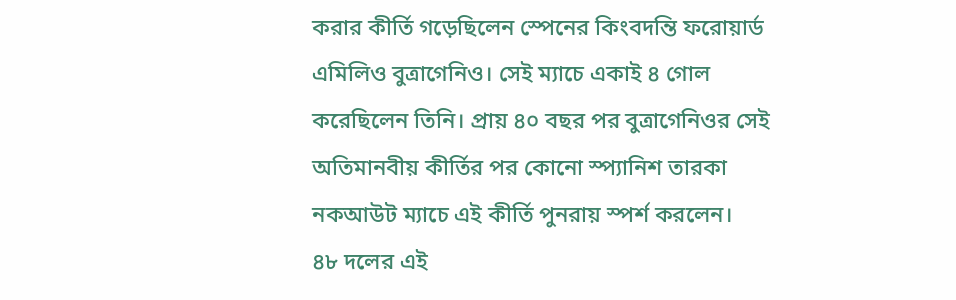করার কীর্তি গড়েছিলেন স্পেনের কিংবদন্তি ফরোয়ার্ড এমিলিও বুত্রাগেনিও। সেই ম্যাচে একাই ৪ গোল করেছিলেন তিনি। প্রায় ৪০ বছর পর বুত্রাগেনিওর সেই অতিমানবীয় কীর্তির পর কোনো স্প্যানিশ তারকা নকআউট ম্যাচে এই কীর্তি পুনরায় স্পর্শ করলেন।
৪৮ দলের এই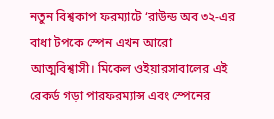নতুন বিশ্বকাপ ফরম্যাটে ‘রাউন্ড অব ৩২-এর বাধা টপকে স্পেন এখন আরো আত্মবিশ্বাসী। মিকেল ওইয়ারসাবালের এই রেকর্ড গড়া পারফরম্যান্স এবং স্পেনের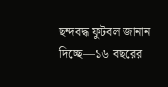ছন্দবদ্ধ ফুটবল জানান দিচ্ছে—১৬ বছরের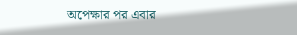অপেক্ষার পর এবার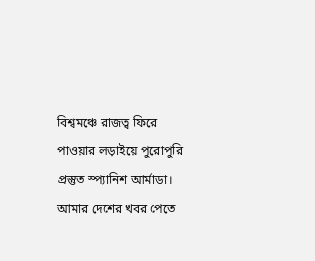বিশ্বমঞ্চে রাজত্ব ফিরে পাওয়ার লড়াইয়ে পুরোপুরি প্রস্তুত স্প্যানিশ আর্মাডা।
আমার দেশের খবর পেতে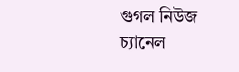গুগল নিউজ চ্যানেল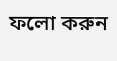ফলো করুন